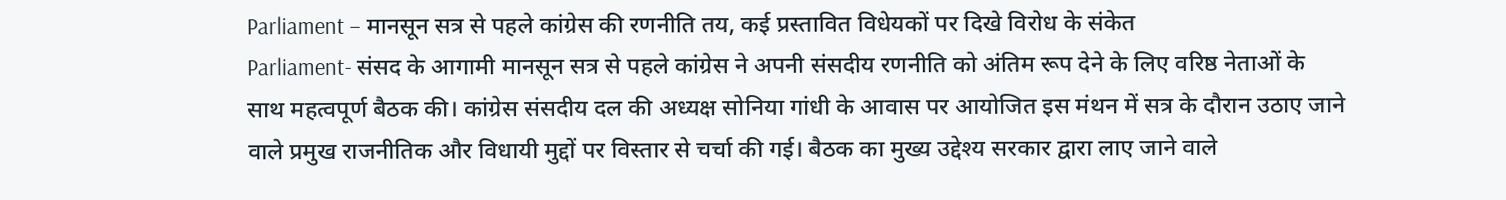Parliament – मानसून सत्र से पहले कांग्रेस की रणनीति तय, कई प्रस्तावित विधेयकों पर दिखे विरोध के संकेत
Parliament- संसद के आगामी मानसून सत्र से पहले कांग्रेस ने अपनी संसदीय रणनीति को अंतिम रूप देने के लिए वरिष्ठ नेताओं के साथ महत्वपूर्ण बैठक की। कांग्रेस संसदीय दल की अध्यक्ष सोनिया गांधी के आवास पर आयोजित इस मंथन में सत्र के दौरान उठाए जाने वाले प्रमुख राजनीतिक और विधायी मुद्दों पर विस्तार से चर्चा की गई। बैठक का मुख्य उद्देश्य सरकार द्वारा लाए जाने वाले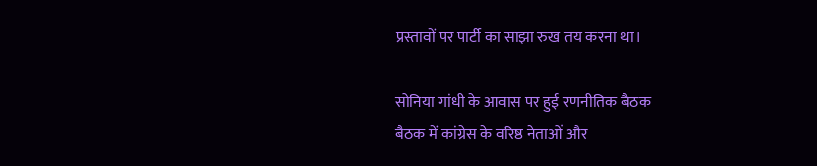प्रस्तावों पर पार्टी का साझा रुख तय करना था।

सोनिया गांधी के आवास पर हुई रणनीतिक बैठक
बैठक में कांग्रेस के वरिष्ठ नेताओं और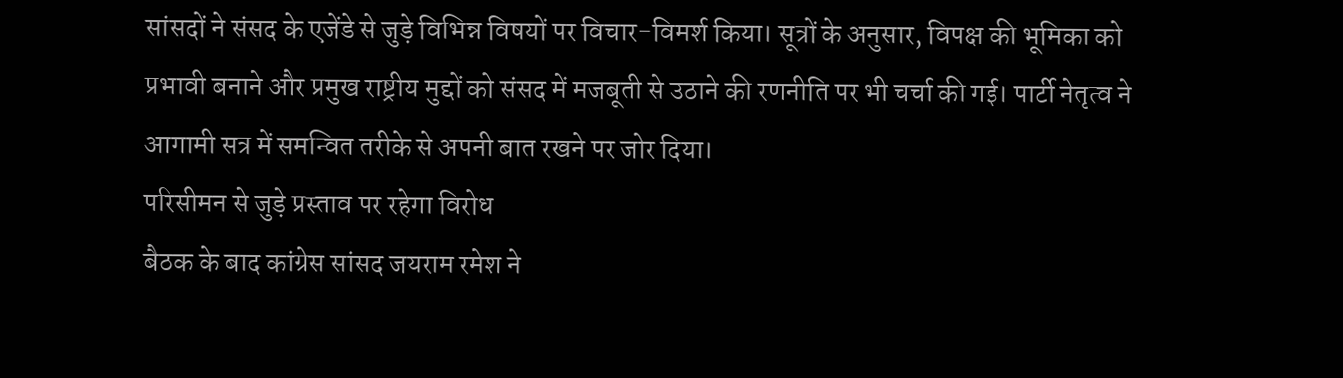सांसदों ने संसद के एजेंडे से जुड़े विभिन्न विषयों पर विचार-विमर्श किया। सूत्रों के अनुसार, विपक्ष की भूमिका को प्रभावी बनाने और प्रमुख राष्ट्रीय मुद्दों को संसद में मजबूती से उठाने की रणनीति पर भी चर्चा की गई। पार्टी नेतृत्व ने आगामी सत्र में समन्वित तरीके से अपनी बात रखने पर जोर दिया।
परिसीमन से जुड़े प्रस्ताव पर रहेगा विरोध
बैठक के बाद कांग्रेस सांसद जयराम रमेश ने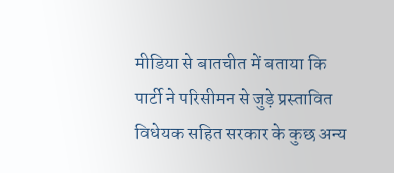मीडिया से बातचीत में बताया कि पार्टी ने परिसीमन से जुड़े प्रस्तावित विधेयक सहित सरकार के कुछ अन्य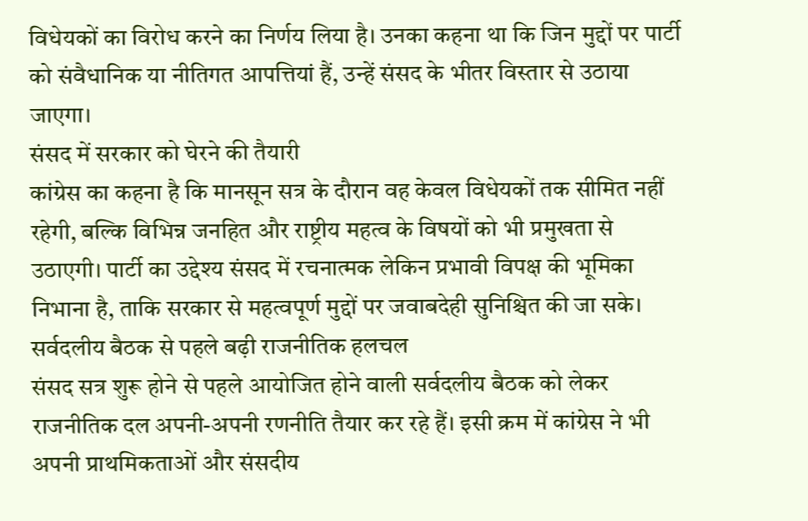विधेयकों का विरोध करने का निर्णय लिया है। उनका कहना था कि जिन मुद्दों पर पार्टी को संवैधानिक या नीतिगत आपत्तियां हैं, उन्हें संसद के भीतर विस्तार से उठाया जाएगा।
संसद में सरकार को घेरने की तैयारी
कांग्रेस का कहना है कि मानसून सत्र के दौरान वह केवल विधेयकों तक सीमित नहीं रहेगी, बल्कि विभिन्न जनहित और राष्ट्रीय महत्व के विषयों को भी प्रमुखता से उठाएगी। पार्टी का उद्देश्य संसद में रचनात्मक लेकिन प्रभावी विपक्ष की भूमिका निभाना है, ताकि सरकार से महत्वपूर्ण मुद्दों पर जवाबदेही सुनिश्चित की जा सके।
सर्वदलीय बैठक से पहले बढ़ी राजनीतिक हलचल
संसद सत्र शुरू होने से पहले आयोजित होने वाली सर्वदलीय बैठक को लेकर राजनीतिक दल अपनी-अपनी रणनीति तैयार कर रहे हैं। इसी क्रम में कांग्रेस ने भी अपनी प्राथमिकताओं और संसदीय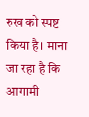रुख को स्पष्ट किया है। माना जा रहा है कि आगामी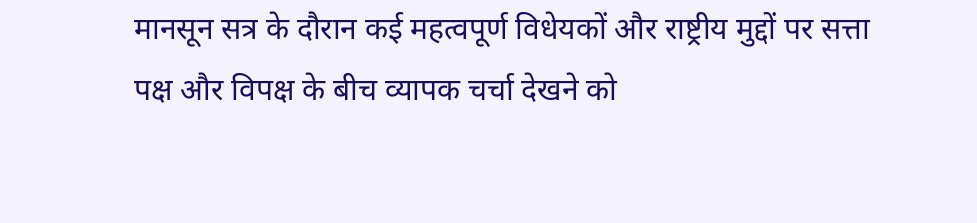मानसून सत्र के दौरान कई महत्वपूर्ण विधेयकों और राष्ट्रीय मुद्दों पर सत्ता पक्ष और विपक्ष के बीच व्यापक चर्चा देखने को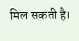मिल सकती है।